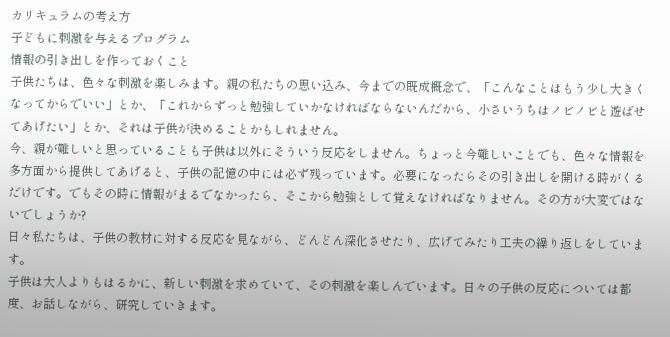カリキュラムの考え方
子どもに刺激を与えるプログラム
情報の引き出しを作っておくこと
子供たちは、色々な刺激を楽しみます。親の私たちの思い込み、今までの既成概念で、「こんなことはもう少し大きくなってからでいい」とか、「これからずっと勉強していかなければならないんだから、小さいうちはノビノビと遊ばせてあげたい」とか、それは子供が決めることかもしれません。
今、親が難しいと思っていることも子供は以外にそういう反応をしません。ちょっと今難しいことでも、色々な情報を多方面から提供してあげると、子供の記憶の中には必ず残っています。必要になったらその引き出しを開ける時がくるだけです。でもその時に情報がまるでなかったら、そこから勉強として覚えなければなりません。その方が大変ではないでしょうか?
日々私たちは、子供の教材に対する反応を見ながら、どんどん深化させたり、広げてみたり工夫の繰り返しをしています。
子供は大人よりもはるかに、新しい刺激を求めていて、その刺激を楽しんでいます。日々の子供の反応については都度、お話しながら、研究していきます。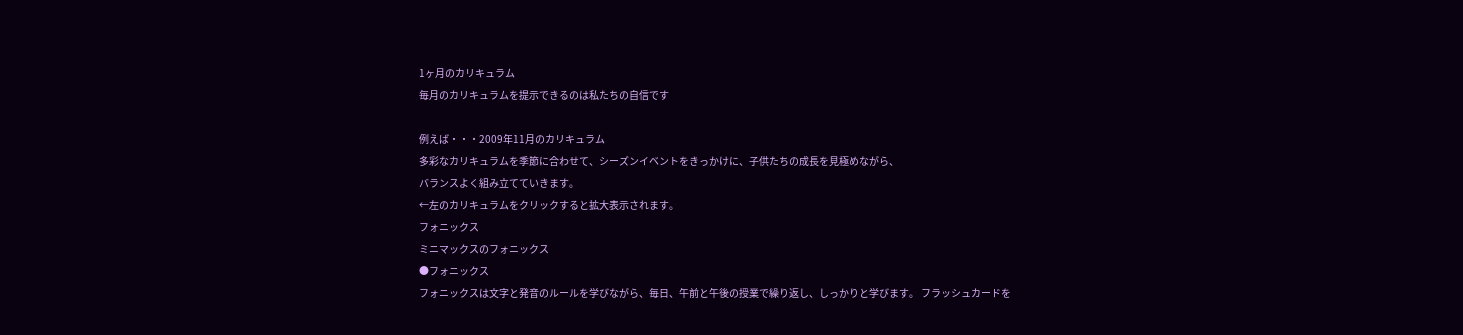1ヶ月のカリキュラム
毎月のカリキュラムを提示できるのは私たちの自信です

例えば・・・2009年11月のカリキュラム
多彩なカリキュラムを季節に合わせて、シーズンイベントをきっかけに、子供たちの成長を見極めながら、
バランスよく組み立てていきます。
←左のカリキュラムをクリックすると拡大表示されます。
フォニックス
ミニマックスのフォニックス
●フォニックス
フォニックスは文字と発音のルールを学びながら、毎日、午前と午後の授業で繰り返し、しっかりと学びます。 フラッシュカードを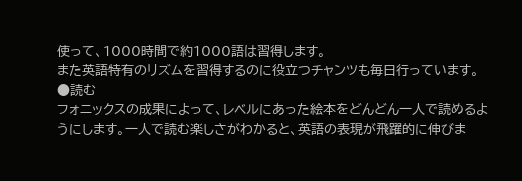使って、1000時間で約1000語は習得します。
また英語特有のリズムを習得するのに役立つチャンツも毎日行っています。
●読む
フォニックスの成果によって、レベルにあった絵本をどんどん一人で読めるようにします。一人で読む楽しさがわかると、英語の表現が飛躍的に伸びま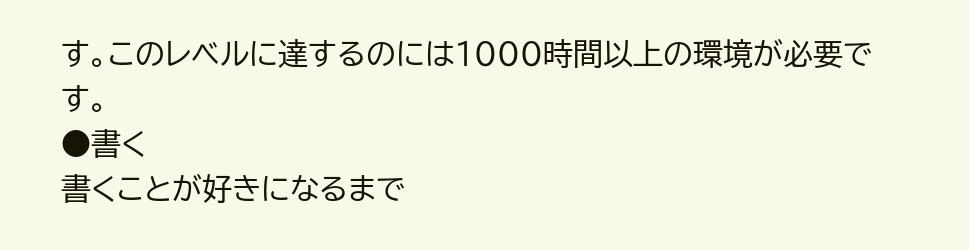す。このレベルに達するのには1000時間以上の環境が必要です。
●書く
書くことが好きになるまで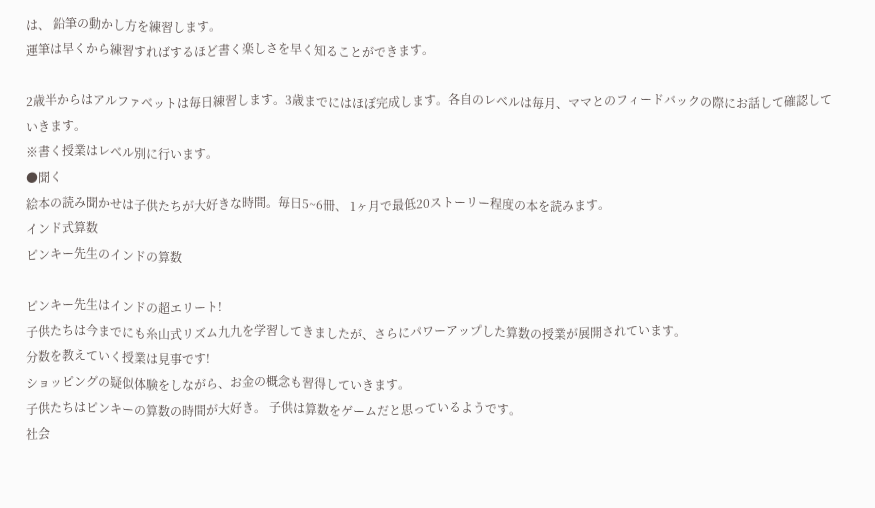は、 鉛筆の動かし方を練習します。
運筆は早くから練習すればするほど書く楽しさを早く知ることができます。

2歳半からはアルファベットは毎日練習します。3歳までにはほぼ完成します。各自のレベルは毎月、ママとのフィードバックの際にお話して確認していきます。
※書く授業はレベル別に行います。
●聞く
絵本の読み聞かせは子供たちが大好きな時間。毎日5~6冊、 1ヶ月で最低20ストーリー程度の本を読みます。
インド式算数
ピンキー先生のインドの算数

ピンキー先生はインドの超エリート!
子供たちは今までにも糸山式リズム九九を学習してきましたが、さらにパワーアップした算数の授業が展開されています。
分数を教えていく授業は見事です!
ショッピングの疑似体験をしながら、お金の概念も習得していきます。
子供たちはピンキーの算数の時間が大好き。 子供は算数をゲームだと思っているようです。
社会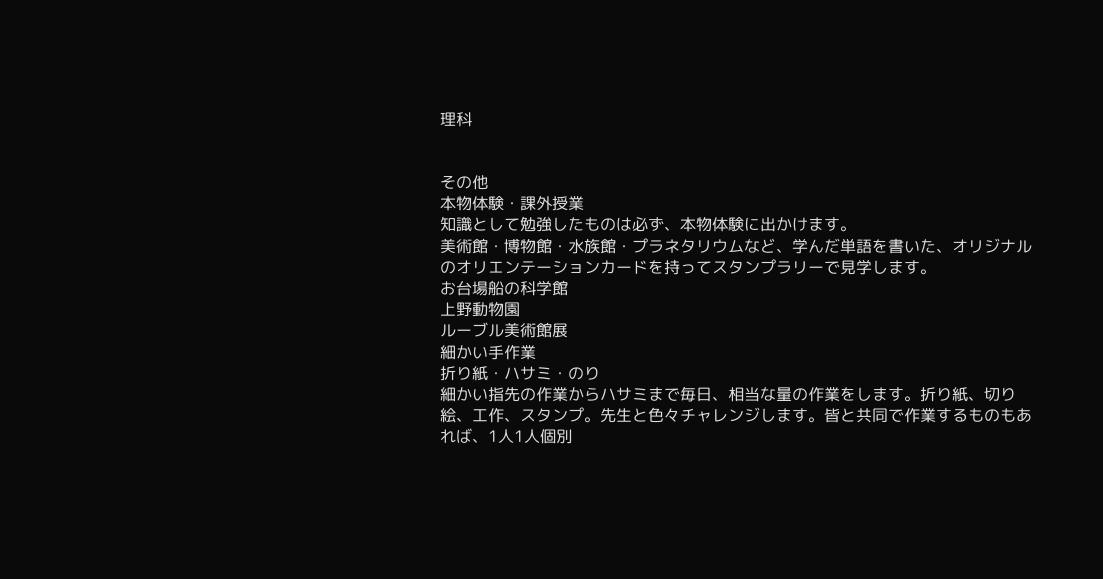理科


その他
本物体験・課外授業
知識として勉強したものは必ず、本物体験に出かけます。
美術館・博物館・水族館・プラネタリウムなど、学んだ単語を書いた、オリジナルのオリエンテーションカードを持ってスタンプラリーで見学します。
お台場船の科学館
上野動物園
ルーブル美術館展
細かい手作業
折り紙・ハサミ・のり
細かい指先の作業からハサミまで毎日、相当な量の作業をします。折り紙、切り絵、工作、スタンプ。先生と色々チャレンジします。皆と共同で作業するものもあれば、1人1人個別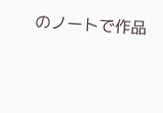のノートで作品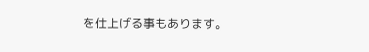を仕上げる事もあります。